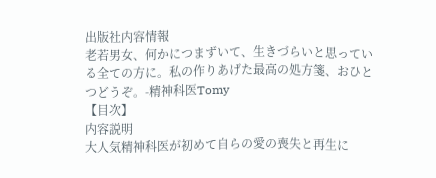出版社内容情報
老若男女、何かにつまずいて、生きづらいと思っている全ての方に。私の作りあげた最高の処方箋、おひとつどうぞ。-精神科医Tomy
【目次】
内容説明
大人気精神科医が初めて自らの愛の喪失と再生に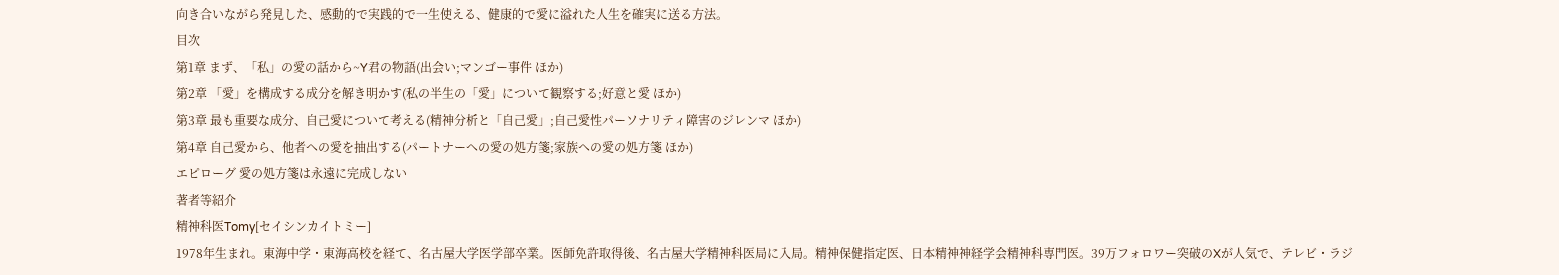向き合いながら発見した、感動的で実践的で一生使える、健康的で愛に溢れた人生を確実に送る方法。
目次
第1章 まず、「私」の愛の話から~Y君の物語(出会い;マンゴー事件 ほか)
第2章 「愛」を構成する成分を解き明かす(私の半生の「愛」について観察する;好意と愛 ほか)
第3章 最も重要な成分、自己愛について考える(精神分析と「自己愛」;自己愛性パーソナリティ障害のジレンマ ほか)
第4章 自己愛から、他者への愛を抽出する(パートナーへの愛の処方箋;家族への愛の処方箋 ほか)
エピローグ 愛の処方箋は永遠に完成しない
著者等紹介
精神科医Tomy[セイシンカイトミー]
1978年生まれ。東海中学・東海高校を経て、名古屋大学医学部卒業。医師免許取得後、名古屋大学精神科医局に入局。精神保健指定医、日本精神神経学会精神科専門医。39万フォロワー突破のXが人気で、テレビ・ラジ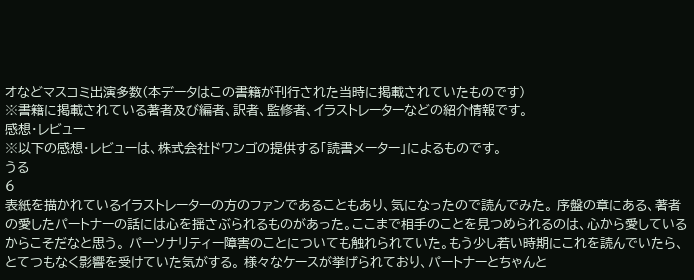オなどマスコミ出演多数(本データはこの書籍が刊行された当時に掲載されていたものです)
※書籍に掲載されている著者及び編者、訳者、監修者、イラストレーターなどの紹介情報です。
感想・レビュー
※以下の感想・レビューは、株式会社ドワンゴの提供する「読書メーター」によるものです。
うる
6
表紙を描かれているイラストレーターの方のファンであることもあり、気になったので読んでみた。 序盤の章にある、著者の愛したパートナーの話には心を揺さぶられるものがあった。ここまで相手のことを見つめられるのは、心から愛しているからこそだなと思う。 パーソナリティー障害のことについても触れられていた。もう少し若い時期にこれを読んでいたら、とてつもなく影響を受けていた気がする。 様々なケースが挙げられており、パートナーとちゃんと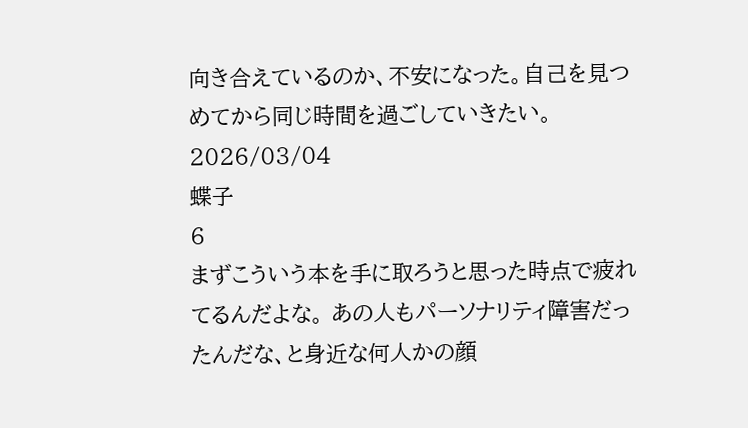向き合えているのか、不安になった。自己を見つめてから同じ時間を過ごしていきたい。2026/03/04
蝶子
6
まずこういう本を手に取ろうと思った時点で疲れてるんだよな。 あの人もパーソナリティ障害だったんだな、と身近な何人かの顔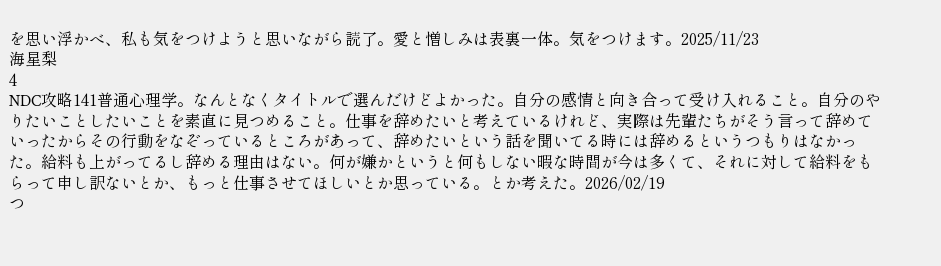を思い浮かべ、私も気をつけようと思いながら読了。愛と憎しみは表裏一体。気をつけます。2025/11/23
海星梨
4
NDC攻略141普通心理学。なんとなくタイトルで選んだけどよかった。自分の感情と向き合って受け入れること。自分のやりたいことしたいことを素直に見つめること。仕事を辞めたいと考えているけれど、実際は先輩たちがそう言って辞めていったからその行動をなぞっているところがあって、辞めたいという話を聞いてる時には辞めるというつもりはなかった。給料も上がってるし辞める理由はない。何が嫌かというと何もしない暇な時間が今は多くて、それに対して給料をもらって申し訳ないとか、もっと仕事させてほしいとか思っている。とか考えた。2026/02/19
つ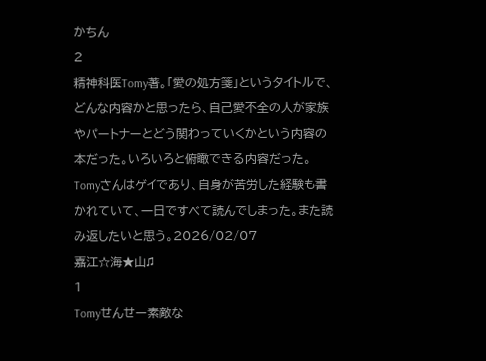かちん
2
精神科医Tomy著。「愛の処方箋」というタイトルで、どんな内容かと思ったら、自己愛不全の人が家族やパートナーとどう関わっていくかという内容の本だった。いろいろと俯瞰できる内容だった。Tomyさんはゲイであり、自身が苦労した経験も書かれていて、一日ですべて読んでしまった。また読み返したいと思う。2026/02/07
嘉江☆海★山♫
1
Tomyせんせー素敵な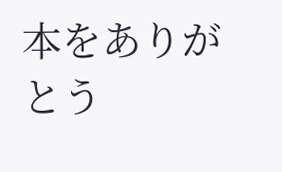本をありがとう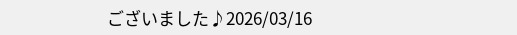ございました♪2026/03/16